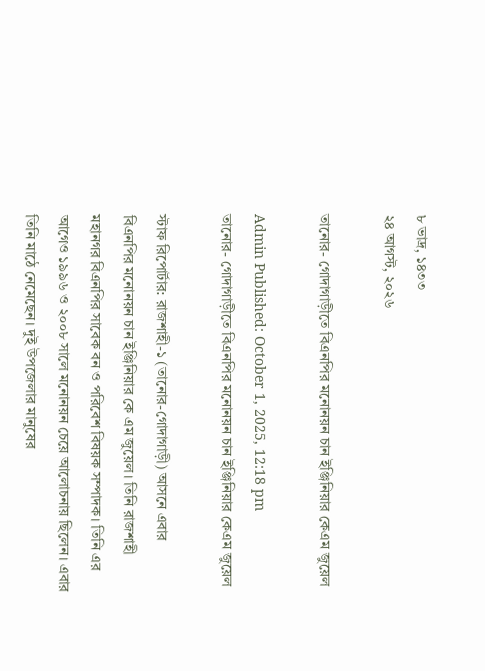৮ ভাদ্র, ১৪৩৩
২৪ আগস্ট, ২০২৬

তানোর- গোদাগাড়ীতে বিএনপির মনোনয়ন চান ইঞ্জিনিয়ার কেএম জুয়েল

Admin Published: October 1, 2025, 12:18 pm
তানোর- গোদাগাড়ীতে বিএনপির মনোনয়ন চান ইঞ্জিনিয়ার কেএম জুয়েল

স্টাফ রিপোর্টার: রাজশাহী-১ (তানোর-গোদাগাড়ী) আসনে এবার বিএনপির মনোনয়ন চান ইঞ্জিনিয়ার কে এম জুয়েল। তিনি রাজশাহী মহানগর বিএনপির সাবেক বন ও পরিবেশ বিষয়ক সম্পাদক। তিনি এর আগেও ১৯৯৬ ও ২০০৮ সালে মনোনয়ন চেয়ে আলোচনায় ছিলেন। এবার তিনি মাঠে নেমেছেন। দুই উপজেলার মানুষের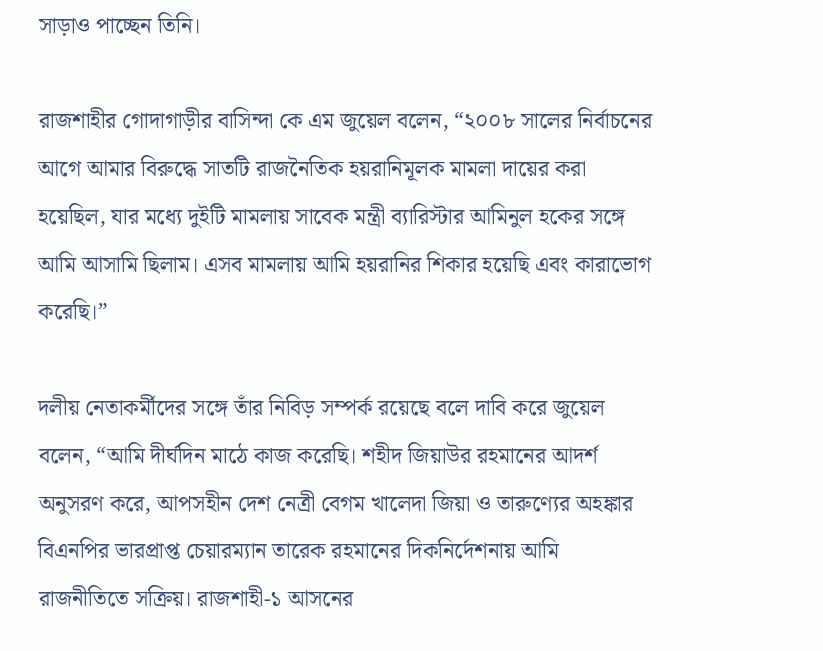সাড়াও পাচ্ছেন তিনি।

রাজশাহীর গোদাগাড়ীর বাসিন্দা কে এম জুয়েল বলেন, “২০০৮ সালের নির্বাচনের আগে আমার বিরুদ্ধে সাতটি রাজনৈতিক হয়রানিমূলক মামলা দায়ের করা হয়েছিল, যার মধ্যে দুইটি মামলায় সাবেক মন্ত্রী ব্যারিস্টার আমিনুল হকের সঙ্গে আমি আসামি ছিলাম। এসব মামলায় আমি হয়রানির শিকার হয়েছি এবং কারাভোগ করেছি।”

দলীয় নেতাকর্মীদের সঙ্গে তাঁর নিবিড় সম্পর্ক রয়েছে বলে দাবি করে জুয়েল বলেন, “আমি দীর্ঘদিন মাঠে কাজ করেছি। শহীদ জিয়াউর রহমানের আদর্শ অনুসরণ করে, আপসহীন দেশ নেত্রী বেগম খালেদা জিয়া ও তারুণ্যের অহঙ্কার বিএনপির ভারপ্রাপ্ত চেয়ারম্যান তারেক রহমানের দিকনির্দেশনায় আমি রাজনীতিতে সক্রিয়। রাজশাহী-১ আসনের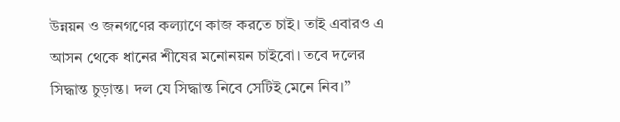উন্নয়ন ও জনগণের কল্যাণে কাজ করতে চাই। তাই এবারও এ আসন থেকে ধানের শীষের মনোনয়ন চাইবো। তবে দলের সিদ্ধান্ত চুড়ান্ত। দল যে সিদ্ধান্ত নিবে সেটিই মেনে নিব।”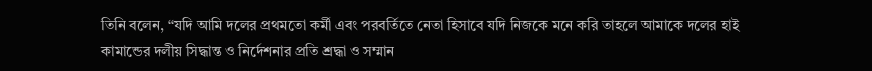তিনি বলেন, ‘‘যদি আমি দলের প্রথমতো কর্মী এবং পরবর্তিতে নেতা হিসাবে যদি নিজকে মনে করি তাহলে আমাকে দলের হাই কামান্ডের দলীয় সিদ্ধান্ত ও নির্দেশনার প্রতি শ্রদ্ধা ও সম্মান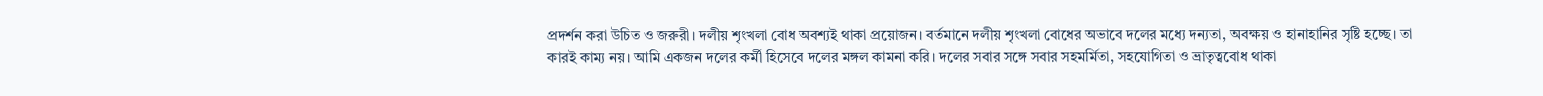প্রদর্শন করা উচিত ও জরুরী। দলীয় শৃংখলা বোধ অবশ্যই থাকা প্রয়োজন। বর্তমানে দলীয় শৃংখলা বোধের অভাবে দলের মধ্যে দন্যতা, অবক্ষয় ও হানাহানির সৃষ্টি হচ্ছে। তা কারই কাম্য নয়। আমি একজন দলের কর্মী হিসেবে দলের মঙ্গল কামনা করি। দলের সবার সঙ্গে সবার সহমর্মিতা, সহযোগিতা ও ভ্রাতৃত্ববোধ থাকা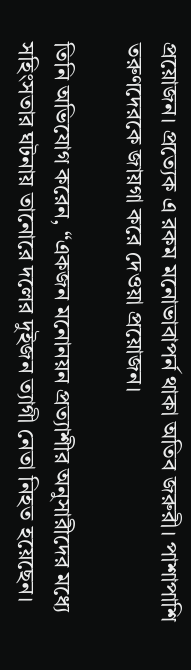প্রয়োজন। প্রত্যেক এ রকম মনোভাবাপর্ন থাকা অতিব জরুরী। পাশাপাশি তরুণদেরকে জায়গা করে দেওয়া প্রয়োজন।

তিনি অভিযোগ করেন, “একজন মনোনয়ন প্রত্যাশীর অনুসারীদের মধ্যে সহিংসতার ঘটনায় তানোরে দলের দুইজন ত্যাগী নেতা নিহত হয়েছেন।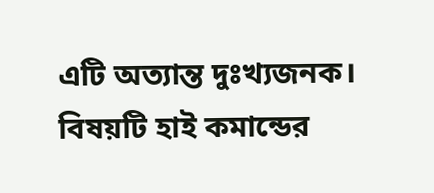এটি অত্যান্ত দুঃখ্যজনক। বিষয়টি হাই কমান্ডের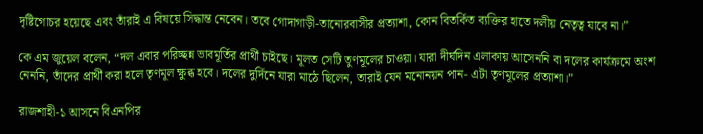দৃষ্টিগোচর হয়েছে এবং তাঁরাই এ বিষয়ে সিদ্ধান্ত নেবেন। তবে গোদাগাড়ী-তানোরবাসীর প্রত্যাশা, কোন বিতর্কিত ব্যক্তির হাতে দলীয় নেতৃত্ব যাবে না।”

কে এম জুয়েল বলেন, “দল এবার পরিচ্ছন্ন ভাবমূর্তির প্রার্থী চাইছে। মূলত সেটি তুণমূলের চাওয়া। যারা দীর্ঘদিন এলাকায় আসেননি বা দলের কার্যক্রমে অংশ নেননি, তাঁদের প্রার্থী করা হলে তৃণমূল ক্ষুব্ধ হবে। দলের দুর্দিনে যারা মাঠে ছিলেন, তারাই যেন মনোনয়ন পান- এটা তৃণমূলের প্রত্যাশা।”

রাজশাহী-১ আসনে বিএনপির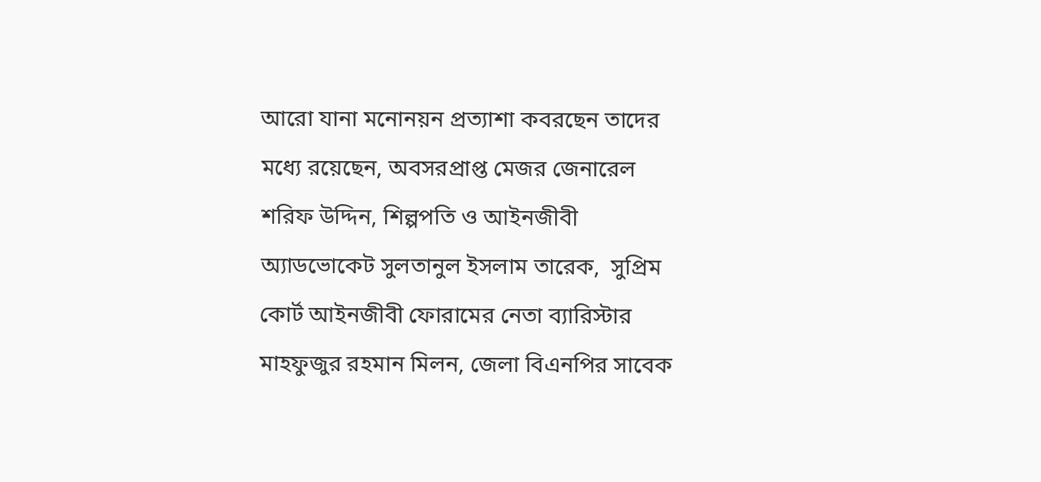আরো যানা মনোনয়ন প্রত্যাশা কবরছেন তাদের মধ্যে রয়েছেন, অবসরপ্রাপ্ত মেজর জেনারেল শরিফ উদ্দিন, শিল্পপতি ও আইনজীবী অ্যাডভোকেট সুলতানুল ইসলাম তারেক,  সুপ্রিম কোর্ট আইনজীবী ফোরামের নেতা ব্যারিস্টার মাহফুজুর রহমান মিলন, জেলা বিএনপির সাবেক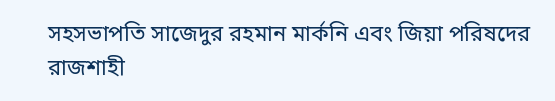সহসভাপতি সাজেদুর রহমান মার্কনি এবং জিয়া পরিষদের রাজশাহী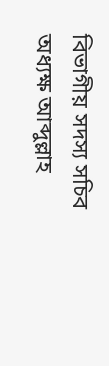বিভাগীয় সদস্য সচিব অধ্যক্ষ আব্দুল্লাহ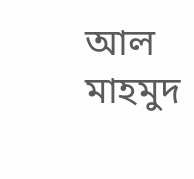আল মাহমুদ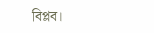বিপ্লব।